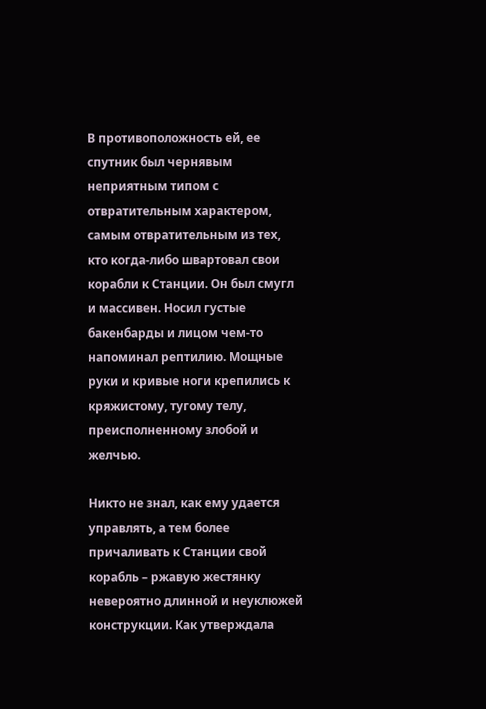В противоположность ей, ее спутник был чернявым неприятным типом с отвратительным характером, самым отвратительным из тех, кто когда-либо швартовал свои корабли к Станции. Он был смугл и массивен. Носил густые бакенбарды и лицом чем-то напоминал рептилию. Мощные руки и кривые ноги крепились к кряжистому, тугому телу, преисполненному злобой и желчью.

Никто не знал, как ему удается управлять, а тем более причаливать к Станции свой корабль – ржавую жестянку невероятно длинной и неуклюжей конструкции. Как утверждала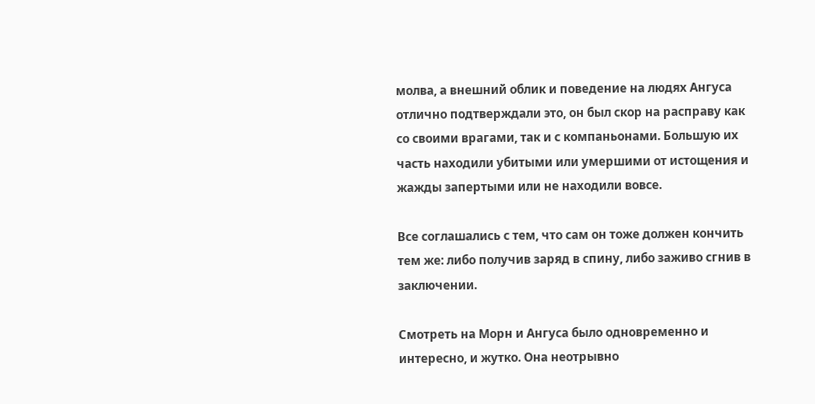молва, а внешний облик и поведение на людях Ангуса отлично подтверждали это, он был скор на расправу как со своими врагами, так и с компаньонами. Большую их часть находили убитыми или умершими от истощения и жажды запертыми или не находили вовсе.

Все соглашались с тем, что сам он тоже должен кончить тем же: либо получив заряд в спину, либо заживо сгнив в заключении.

Смотреть на Морн и Ангуса было одновременно и интересно, и жутко. Она неотрывно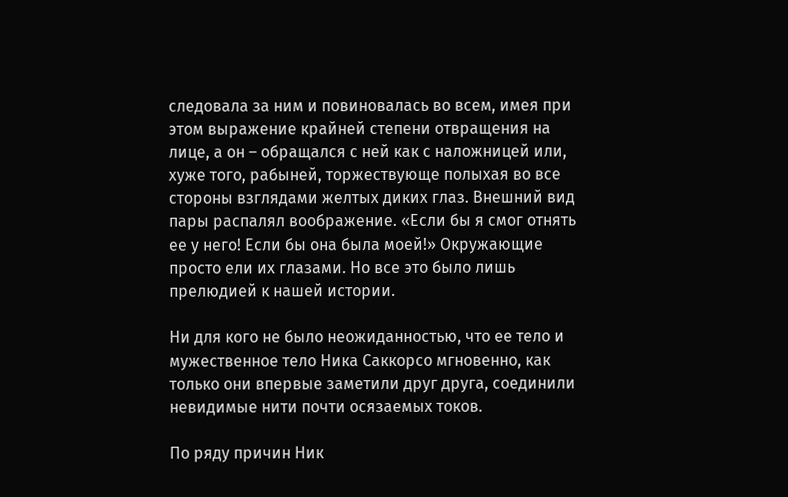следовала за ним и повиновалась во всем, имея при этом выражение крайней степени отвращения на лице, а он – обращался с ней как с наложницей или, хуже того, рабыней, торжествующе полыхая во все стороны взглядами желтых диких глаз. Внешний вид пары распалял воображение. «Если бы я смог отнять ее у него! Если бы она была моей!» Окружающие просто ели их глазами. Но все это было лишь прелюдией к нашей истории.

Ни для кого не было неожиданностью, что ее тело и мужественное тело Ника Саккорсо мгновенно, как только они впервые заметили друг друга, соединили невидимые нити почти осязаемых токов.

По ряду причин Ник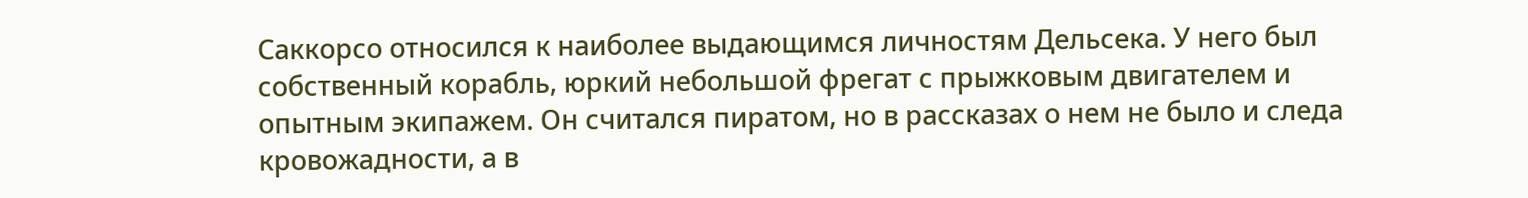Саккорсо относился к наиболее выдающимся личностям Дельсека. У него был собственный корабль, юркий небольшой фрегат с прыжковым двигателем и опытным экипажем. Он считался пиратом, но в рассказах о нем не было и следа кровожадности, а в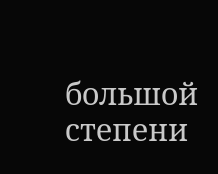большой степени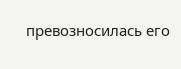превозносилась его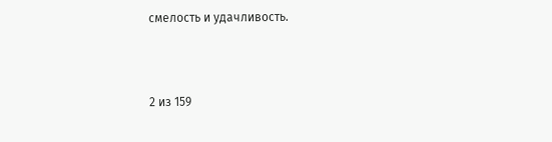смелость и удачливость.



2 из 159